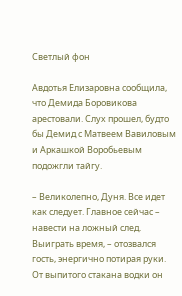Светлый фон

Авдотья Елизаровна сообщила, что Демида Боровикова арестовали. Слух прошел, будто бы Демид с Матвеем Вавиловым и Аркашкой Воробьевым подожгли тайгу.

– Великолепно, Дуня. Все идет как следует. Главное сейчас – навести на ложный след. Выиграть время, – отозвался гость, энергично потирая руки. От выпитого стакана водки он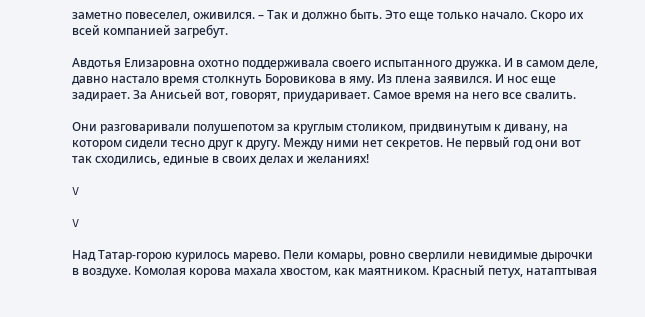заметно повеселел, оживился. – Так и должно быть. Это еще только начало. Скоро их всей компанией загребут.

Авдотья Елизаровна охотно поддерживала своего испытанного дружка. И в самом деле, давно настало время столкнуть Боровикова в яму. Из плена заявился. И нос еще задирает. За Анисьей вот, говорят, приударивает. Самое время на него все свалить.

Они разговаривали полушепотом за круглым столиком, придвинутым к дивану, на котором сидели тесно друг к другу. Между ними нет секретов. Не первый год они вот так сходились, единые в своих делах и желаниях!

V

V

Над Татар-горою курилось марево. Пели комары, ровно сверлили невидимые дырочки в воздухе. Комолая корова махала хвостом, как маятником. Красный петух, натаптывая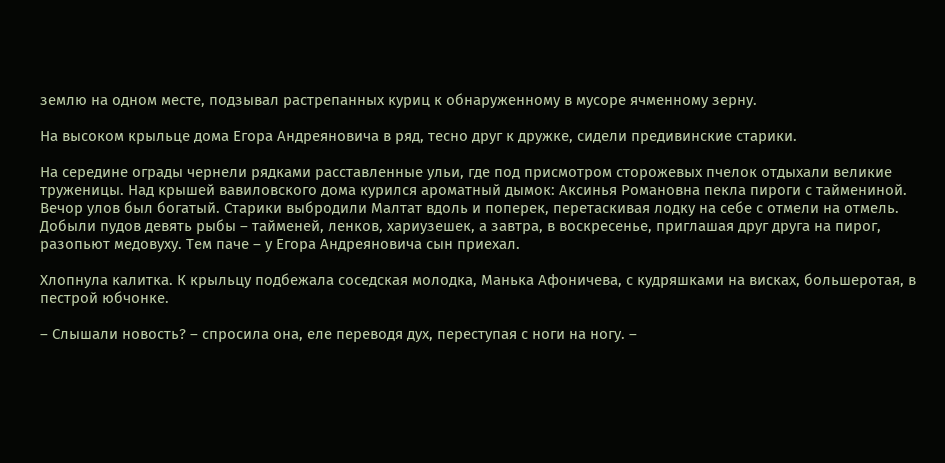землю на одном месте, подзывал растрепанных куриц к обнаруженному в мусоре ячменному зерну.

На высоком крыльце дома Егора Андреяновича в ряд, тесно друг к дружке, сидели предивинские старики.

На середине ограды чернели рядками расставленные ульи, где под присмотром сторожевых пчелок отдыхали великие труженицы. Над крышей вавиловского дома курился ароматный дымок: Аксинья Романовна пекла пироги с таймениной. Вечор улов был богатый. Старики выбродили Малтат вдоль и поперек, перетаскивая лодку на себе с отмели на отмель. Добыли пудов девять рыбы – тайменей, ленков, хариузешек, а завтра, в воскресенье, приглашая друг друга на пирог, разопьют медовуху. Тем паче – у Егора Андреяновича сын приехал.

Хлопнула калитка. К крыльцу подбежала соседская молодка, Манька Афоничева, с кудряшками на висках, большеротая, в пестрой юбчонке.

– Слышали новость? – спросила она, еле переводя дух, переступая с ноги на ногу. –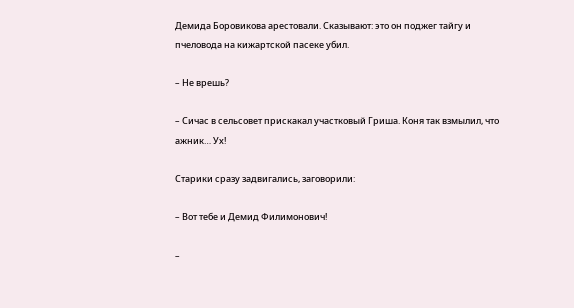Демида Боровикова арестовали. Сказывают: это он поджег тайгу и пчеловода на кижартской пасеке убил.

– Не врешь?

– Сичас в сельсовет прискакал участковый Гриша. Коня так взмылил, что ажник… Ух!

Старики сразу задвигались, заговорили:

– Вот тебе и Демид Филимонович!

–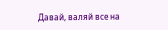Давай, валяй все на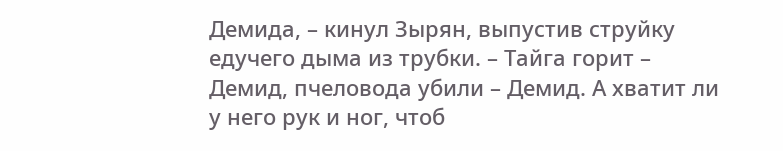Демида, – кинул Зырян, выпустив струйку едучего дыма из трубки. – Тайга горит – Демид, пчеловода убили – Демид. А хватит ли у него рук и ног, чтоб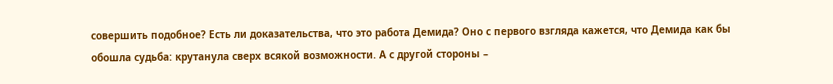совершить подобное? Есть ли доказательства, что это работа Демида? Оно с первого взгляда кажется, что Демида как бы обошла судьба: крутанула сверх всякой возможности. А с другой стороны –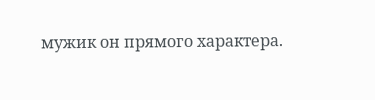мужик он прямого характера.